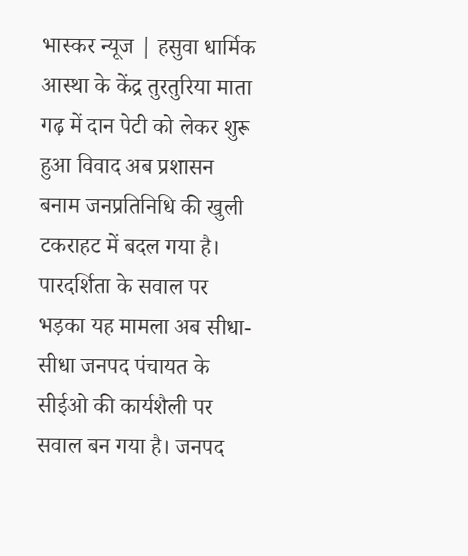भास्कर न्यूज | हसुवा धार्मिक आस्था के केंद्र तुरतुरिया माता गढ़ में दान पेटी को लेकर शुरू हुआ विवाद अब प्रशासन बनाम जनप्रतिनिधि की खुली टकराहट में बदल गया है। पारदर्शिता के सवाल पर भड़का यह मामला अब सीधा-सीधा जनपद पंचायत के सीईओ की कार्यशैली पर सवाल बन गया है। जनपद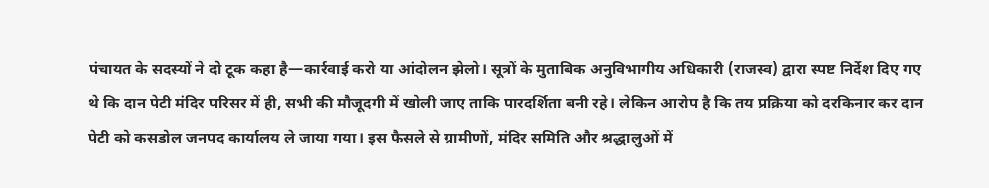पंचायत के सदस्यों ने दो टूक कहा है—कार्रवाई करो या आंदोलन झेलो। सूत्रों के मुताबिक अनुविभागीय अधिकारी (राजस्व) द्वारा स्पष्ट निर्देश दिए गए थे कि दान पेटी मंदिर परिसर में ही, सभी की मौजूदगी में खोली जाए ताकि पारदर्शिता बनी रहे। लेकिन आरोप है कि तय प्रक्रिया को दरकिनार कर दान पेटी को कसडोल जनपद कार्यालय ले जाया गया। इस फैसले से ग्रामीणों, मंदिर समिति और श्रद्धालुओं में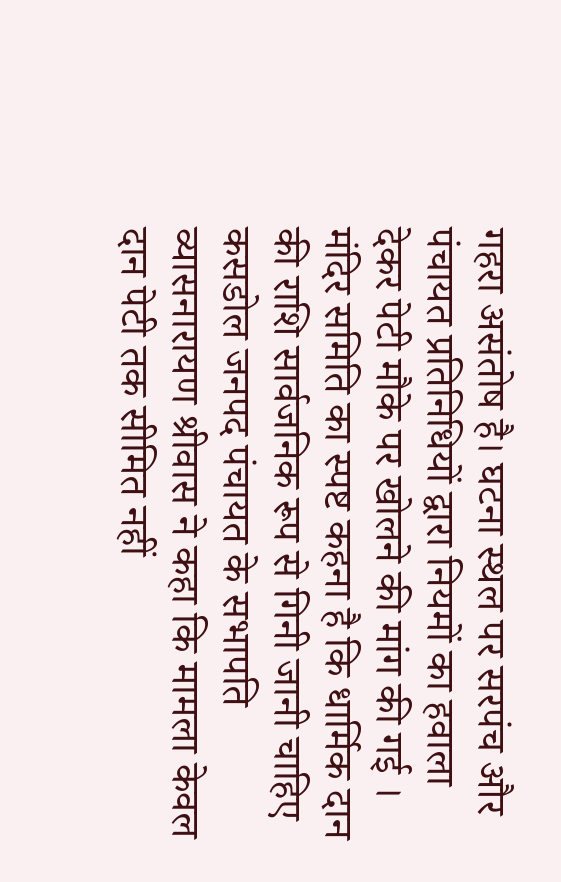गहरा असंतोष है। घटना स्थल पर सरपंच और पंचायत प्रतिनिधियों द्वारा नियमों का हवाला देकर पेटी मौके पर खोलने की मांग की गई । मंदिर समिति का स्पष्ट कहना है कि धार्मिक दान की राशि सार्वजनिक रूप से गिनी जानी चाहिए कसडोल जनपद पंचायत के सभापति व्यासनारायण श्रीवास ने कहा कि मामला केवल दान पेटी तक सीमित नहीं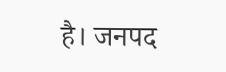है। जनपद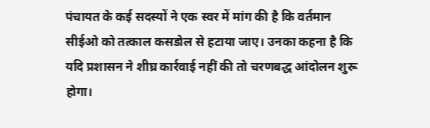पंचायत के कई सदस्यों ने एक स्वर में मांग की है कि वर्तमान सीईओ को तत्काल कसडोल से हटाया जाए। उनका कहना है कि यदि प्रशासन ने शीघ्र कार्रवाई नहीं की तो चरणबद्ध आंदोलन शुरू होगा।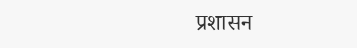प्रशासन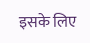इसके लिए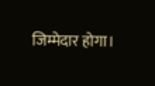जिम्मेदार होगा।